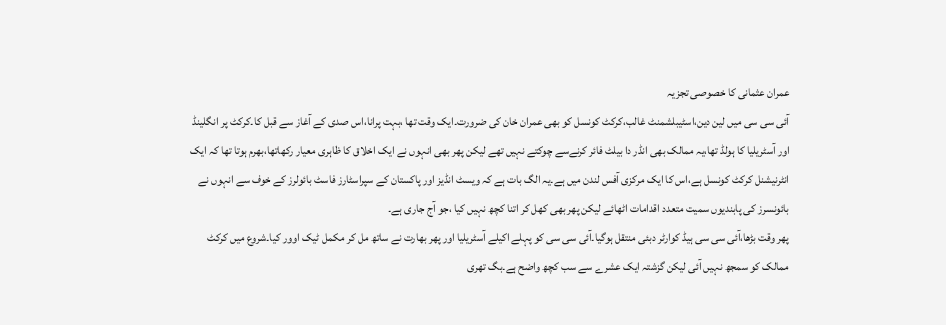عمران عثمانی کا خصوصی تجزیہ
آئی سی سی میں لین دین،اسٹیبلشمنٹ غالب،کرکٹ کونسل کو بھی عمران خان کی ضرورت۔ایک وقت تھا ،بہت پرانا،اس صدی کے آغاز سے قبل کا۔کرکٹ پر انگلینڈ اور آسٹریلیا کا ہولڈ تھا،یہ ممالک بھی انڈر دا بیلٹ فائر کرنےسے چوکتے نہیں تھے لیکن پھر بھی انہوں نے ایک اخلاق کا ظاہری معیار رکھاتھا،بھرم ہوتا تھا کہ ایک انٹرنیشنل کرکٹ کونسل ہے،اس کا ایک مرکزی آفس لندن میں ہے۔یہ الگ بات ہے کہ ویسٹ انڈیز اور پاکستان کے سپراسٹارز فاسٹ بائولرز کے خوف سے انہوں نے بائونسرز کی پابندیوں سمیت متعدد اقدامات اٹھائے لیکن پھر بھی کھل کر اتنا کچھ نہیں کیا ،جو آج جاری ہے۔
پھر وقت بڑھا،آئی سی سی ہیڈ کوارٹر دبئی منتقل ہوگیا۔آئی سی سی کو پہلے اکیلے آسٹریلیا اور پھر بھارت نے ساتھ مل کر مکمل ٹیک اوور کیا۔شروع میں کرکٹ ممالک کو سمجھ نہیں آئی لیکن گزشتہ ایک عشرے سے سب کچھ واضح ہے۔بگ تھری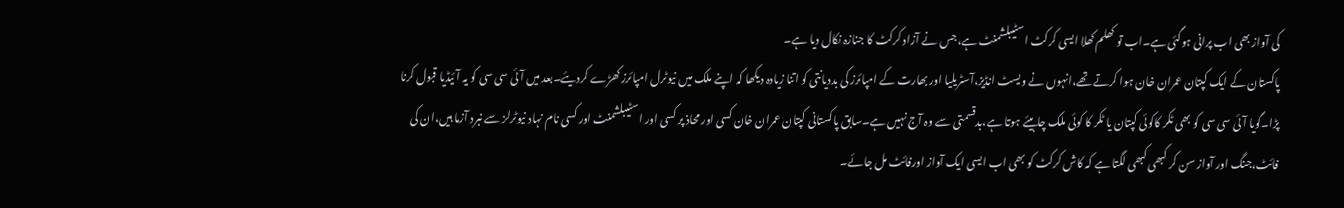کی آواز بھی اب پرانی ہوگئی ہے۔اب تو کھلم کھلا ایسی کرکٹ اسٹیبلشمنٹ ہے،جس نے آزاد کرکٹ کا جنازہ نکال دیا ہے۔
پاکستان کے ایک کپتان عمران خان ہوا کرتے تھے،انہوں نے ویسٹ انڈیز،آسٹریلیا اور بھارت کے امپائرز کی بددیانتی کو اتنا زیادہ دیکھا کہ اپنے ملک میں نیوٹرل امپائرز کھڑے کردیئے۔بعد میں آئی سی سی کو یہ آئیڈیا قبول کرنا پڑا۔گویا آئی سی سی کو بھی ٹکر کاکوئی کپتان یا ٹکر کا کوئی ملک چاہیئے ہوتا ہے،بدقسمتی سے وہ آج نہیں ہے۔سابق پاکستانی کپتان عمران خان کسی اور محاذ پر کسی اور اسٹیبلشمنٹ اور کسی نام نہاد نیوٹرلز سے نبرد آزما ہیں،ان کی فائٹ،جنگ اور آواز سن کر کبھی کبھی لگتا ہے کہ کاش کرکٹ کو بھی اب ایسی ایک آواز اورفائٹ مل جائے۔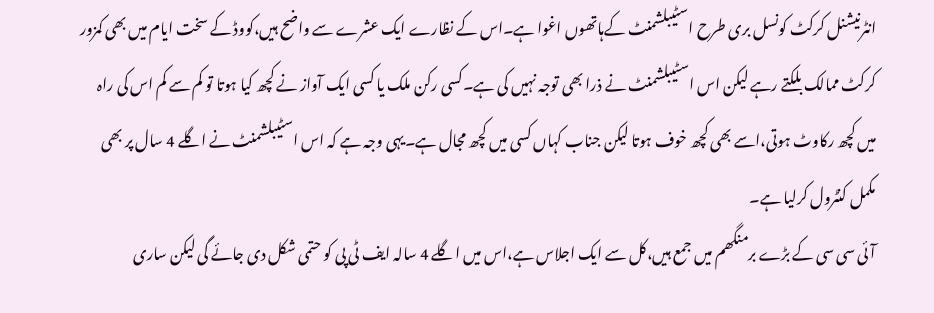انٹرنیشنل کرکٹ کونسل بری طرح اسٹیبلشمنٹ کےہاتھوں اغوا ہے۔اس کے نظارے ایک عشرے سے واضح ہیں،کووڈ کے سخت ایام میں بھی کمزور کرکٹ ممالک بلکتے رہے لیکن اس اسٹیبلشمنٹ نے ذرا بھی توجہ نہیں کی ہے۔کسی رکن ملک یا کسی ایک آواز نے کچھ کیا ہوتا تو کم سے کم اس کی راہ میں کچھ رکاوٹ ہوتی،اسے بھی کچھ خوف ہوتا لیکن جناب کہاں کسی میں کچھ مجال ہے۔یہی وجہ ہے کہ اس اسٹیبلشمنٹ نے اگلے 4 سال پر بھی مکمل کنٹرول کرلیا ہے۔
آئی سی سی کے بڑے برمنگھم میں جمع ہیں،کل سے ایک اجلاس ہے،اس میں اگلے 4 سالہ ایف ٹی پی کو حتمی شکل دی جائے گی لیکن ساری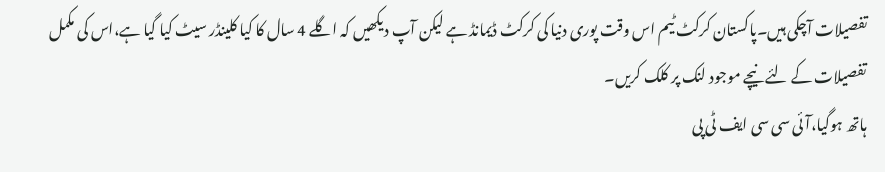تفصیلات آچکی ہیں۔پاکستان کرکٹ ٹیم اس وقت پوری دنیا کی کرکٹ ڈیمانڈ ہے لیکن آپ دیکھیں کہ اگلے 4 سال کا کیا کلینڈر سیٹ کیا گیا ہے،اس کی مکمل تفصیلات کے لئے نیچے موجود لنک پر کلک کریں۔
ہاتھ ہوگیا،آئی سی سی ایف ٹی پی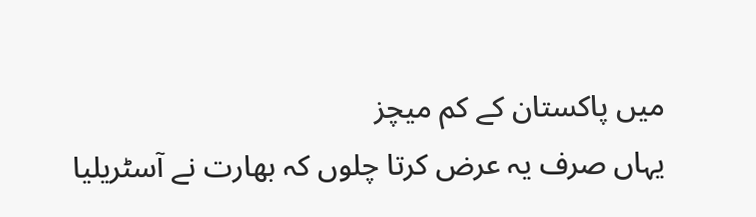میں پاکستان کے کم میچز
یہاں صرف یہ عرض کرتا چلوں کہ بھارت نے آسٹریلیا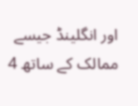اور انگلینڈ جیسے ممالک کے ساتھ 4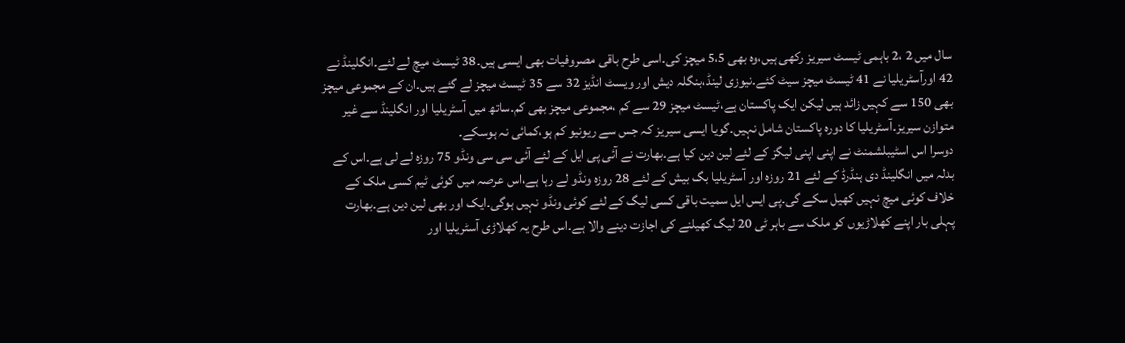سال میں 2 ،2 باہمی ٹیسٹ سیریز رکھی ہیں،وہ بھی 5،5 میچز کی۔اسی طرح باقی مصروفیات بھی ایسی ہیں۔38 ٹیسٹ میچ لے لئے۔انگلینڈ نے 42 اورآسٹریلیا نے 41 ٹیسٹ میچز سیٹ کئے۔نیوزی لینڈ،بنگلہ دیش اور ویسٹ انڈیز 32 سے 35 ٹیسٹ میچز لے گئے ہیں۔ان کے مجموعی میچز بھی 150 سے کہیں زائد ہیں لیکن ایک پاکستان ہے،ٹیسٹ میچز 29 سے کم ،مجموعی میچز بھی کم۔ساتھ میں آسٹریلیا اور انگلینڈ سے غیر متوازن سیریز۔آسٹریلیا کا دورہ پاکستان شامل نہیں۔گویا ایسی سیریز کہ جس سے ریونیو کم ہو،کمائی نہ ہوسکے۔
دوسرا اس اسٹیبلشمنٹ نے اپنی اپنی لیگز کے لئے لین دین کیا ہے۔بھارت نے آئی پی ایل کے لئے آئی سی سی ونڈو 75 روزہ لے لی ہے۔اس کے بدلہ میں انگلینڈ دی ہنڈرڈ کے لئے 21 روزہ اور آسٹریلیا بگ بیش کے لئے 28 روزہ ونڈو لے رہا ہے،اس عرصہ میں کوئی ٹیم کسی ملک کے خلاف کوئی میچ نہیں کھیل سکے گی۔پی ایس ایل سمیت باقی کسی لیگ کے لئے کوئی ونڈو نہیں ہوگی۔ایک اور بھی لین دین ہے۔بھارت پہلی بار اپنے کھلاڑیوں کو ملک سے باہر ٹی 20 لیگ کھیلنے کی اجازت دینے والا ہے۔اس طرح یہ کھلاڑی آسٹریلیا اور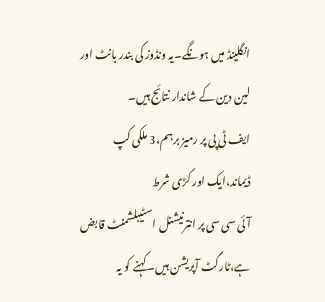انگلینڈ میں ہونگے۔یہ ونڈوز کی بندر بانٹ اور لین دین کے شاندار نتائج ہیں۔
ایف ٹی پی پر رمیز برہم،3 ملکی کپ ڈیماند،ایک اور کڑی شرط
آئی سی سی پر انترنیشنل اسٹیبلشمنٹ قابض ہے،ٹارگٹ آپریشن ہیں۔کہنے کو یہ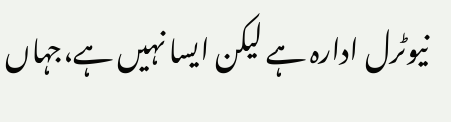نیوٹرل ادارہ ہے لیکن ایسا نہیں ہے،جہاں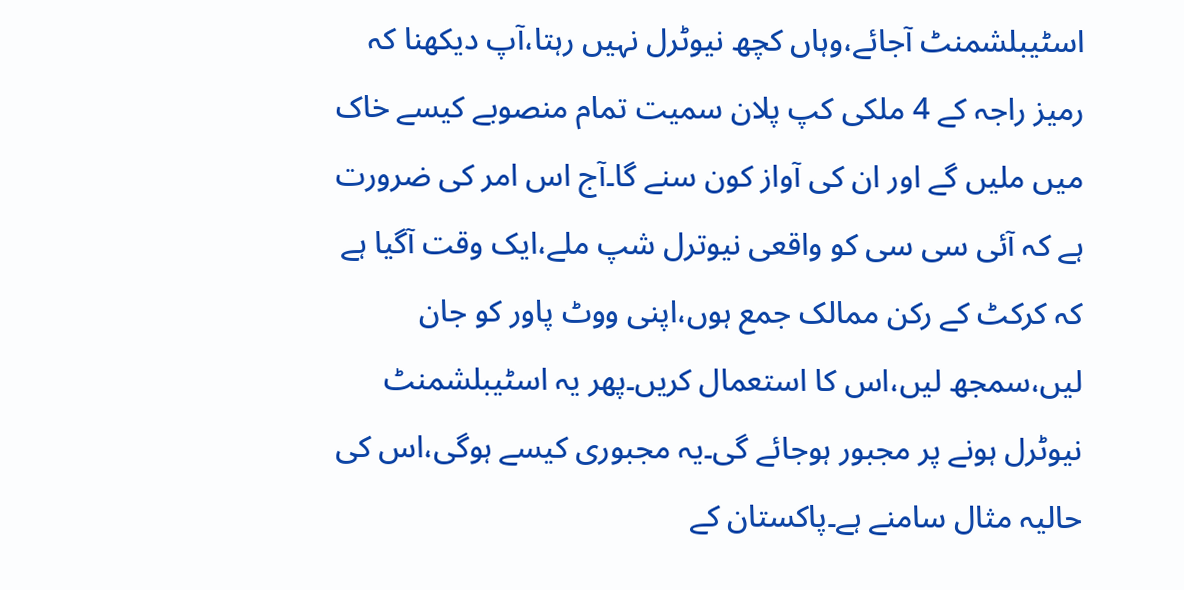اسٹیبلشمنٹ آجائے،وہاں کچھ نیوٹرل نہیں رہتا،آپ دیکھنا کہ رمیز راجہ کے 4 ملکی کپ پلان سمیت تمام منصوبے کیسے خاک میں ملیں گے اور ان کی آواز کون سنے گا۔آج اس امر کی ضرورت ہے کہ آئی سی سی کو واقعی نیوترل شپ ملے،ایک وقت آگیا ہے کہ کرکٹ کے رکن ممالک جمع ہوں،اپنی ووٹ پاور کو جان لیں،سمجھ لیں،اس کا استعمال کریں۔پھر یہ اسٹیبلشمنٹ نیوٹرل ہونے پر مجبور ہوجائے گی۔یہ مجبوری کیسے ہوگی،اس کی حالیہ مثال سامنے ہے۔پاکستان کے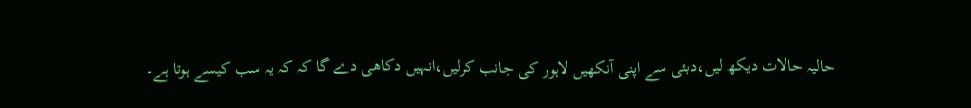حالیہ حالات دیکھ لیں،دبئی سے اپنی آنکھیں لاہور کی جانب کرلیں،انہیں دکاھی دے گا کہ کہ یہ سب کیسے ہوتا ہے۔